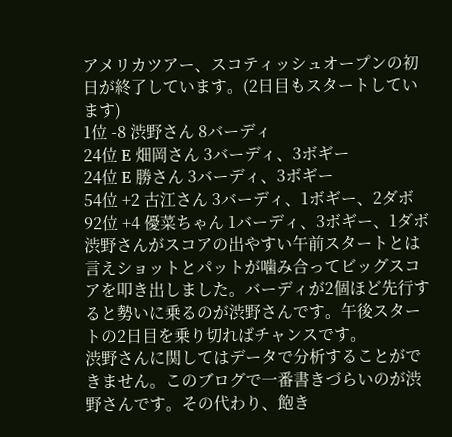アメリカツアー、スコティッシュオープンの初日が終了しています。(2日目もスタートしています)
1位 -8 渋野さん 8バーディ
24位 E 畑岡さん 3バーディ、3ボギー
24位 E 勝さん 3バーディ、3ボギー
54位 +2 古江さん 3バーディ、1ボギー、2ダボ
92位 +4 優菜ちゃん 1バーディ、3ボギー、1ダボ
渋野さんがスコアの出やすい午前スタートとは言えショットとパットが噛み合ってビッグスコアを叩き出しました。バーディが2個ほど先行すると勢いに乗るのが渋野さんです。午後スタートの2日目を乗り切ればチャンスです。
渋野さんに関してはデータで分析することができません。このブログで一番書きづらいのが渋野さんです。その代わり、飽き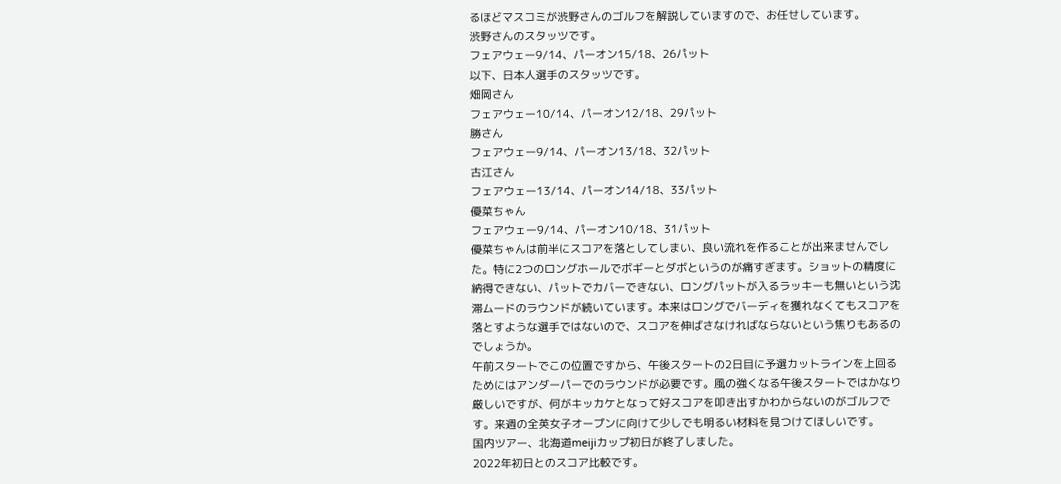るほどマスコミが渋野さんのゴルフを解説していますので、お任せしています。
渋野さんのスタッツです。
フェアウェー9/14、パーオン15/18、26パット
以下、日本人選手のスタッツです。
畑岡さん
フェアウェー10/14、パーオン12/18、29パット
勝さん
フェアウェー9/14、パーオン13/18、32パット
古江さん
フェアウェー13/14、パーオン14/18、33パット
優菜ちゃん
フェアウェー9/14、パーオン10/18、31パット
優菜ちゃんは前半にスコアを落としてしまい、良い流れを作ることが出来ませんでした。特に2つのロングホールでボギーとダボというのが痛すぎます。ショットの精度に納得できない、パットでカバーできない、ロングパットが入るラッキーも無いという沈滞ムードのラウンドが続いています。本来はロングでバーディを獲れなくてもスコアを落とすような選手ではないので、スコアを伸ばさなければならないという焦りもあるのでしょうか。
午前スタートでこの位置ですから、午後スタートの2日目に予選カットラインを上回るためにはアンダーパーでのラウンドが必要です。風の強くなる午後スタートではかなり厳しいですが、何がキッカケとなって好スコアを叩き出すかわからないのがゴルフです。来週の全英女子オープンに向けて少しでも明るい材料を見つけてほしいです。
国内ツアー、北海道meijiカップ初日が終了しました。
2022年初日とのスコア比較です。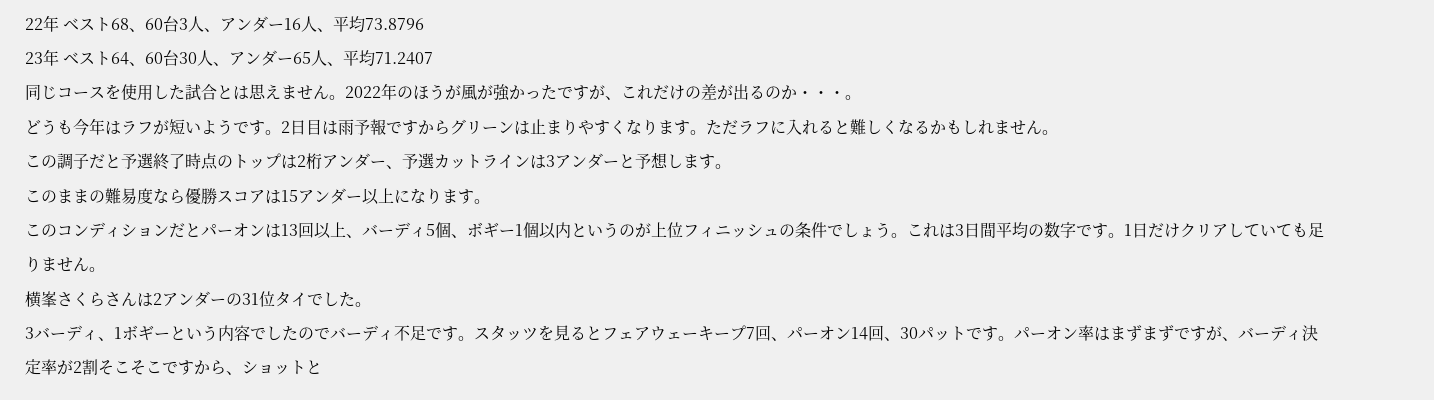22年 ベスト68、60台3人、アンダー16人、平均73.8796
23年 ベスト64、60台30人、アンダー65人、平均71.2407
同じコースを使用した試合とは思えません。2022年のほうが風が強かったですが、これだけの差が出るのか・・・。
どうも今年はラフが短いようです。2日目は雨予報ですからグリーンは止まりやすくなります。ただラフに入れると難しくなるかもしれません。
この調子だと予選終了時点のトップは2桁アンダー、予選カットラインは3アンダーと予想します。
このままの難易度なら優勝スコアは15アンダー以上になります。
このコンディションだとパーオンは13回以上、バーディ5個、ボギー1個以内というのが上位フィニッシュの条件でしょう。これは3日間平均の数字です。1日だけクリアしていても足りません。
横峯さくらさんは2アンダーの31位タイでした。
3バーディ、1ボギーという内容でしたのでバーディ不足です。スタッツを見るとフェアウェーキープ7回、パーオン14回、30パットです。パーオン率はまずまずですが、バーディ決定率が2割そこそこですから、ショットと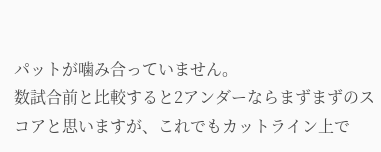パットが噛み合っていません。
数試合前と比較すると2アンダーならまずまずのスコアと思いますが、これでもカットライン上で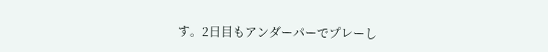す。2日目もアンダーパーでプレーし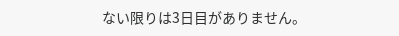ない限りは3日目がありません。